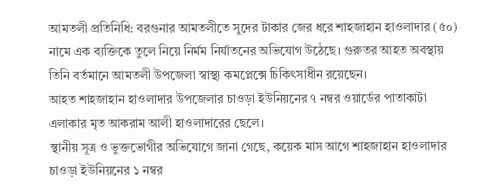আমতলী প্রতিনিধি: বরগুনার আমতলীতে সুদের টাকার জের ধরে শাহজাহান হাওলাদার (৫০) নামে এক ব্যক্তিকে তুলে নিয়ে নির্মম নির্যাতনের অভিযোগ উঠেছে। গুরুতর আহত অবস্থায় তিনি বর্তমানে আমতলী উপজেলা স্বাস্থ্য কমপ্লেক্সে চিকিৎসাধীন রয়েছেন।
আহত শাহজাহান হাওলাদার উপজেলার চাওড়া ইউনিয়নের ৭ নম্বর ওয়ার্ডের পাতাকাটা এলাকার মৃত আকরাম আলী হাওলাদারের ছেলে।
স্থানীয় সূত্র ও ভুক্তভোগীর অভিযোগে জানা গেছে, কয়েক মাস আগে শাহজাহান হাওলাদার চাওড়া ইউনিয়নের ১ নম্বর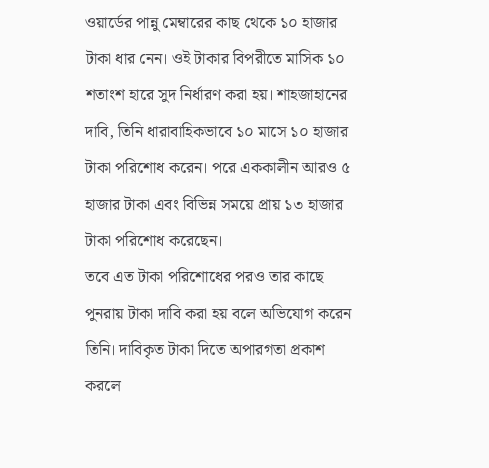ওয়ার্ডের পান্নু মেম্বারের কাছ থেকে ১০ হাজার টাকা ধার নেন। ওই টাকার বিপরীতে মাসিক ১০ শতাংশ হারে সুদ নির্ধারণ করা হয়। শাহজাহানের দাবি, তিনি ধারাবাহিকভাবে ১০ মাসে ১০ হাজার টাকা পরিশোধ করেন। পরে এককালীন আরও ৫ হাজার টাকা এবং বিভিন্ন সময়ে প্রায় ১৩ হাজার টাকা পরিশোধ করেছেন।
তবে এত টাকা পরিশোধের পরও তার কাছে পুনরায় টাকা দাবি করা হয় বলে অভিযোগ করেন তিনি। দাবিকৃত টাকা দিতে অপারগতা প্রকাশ করলে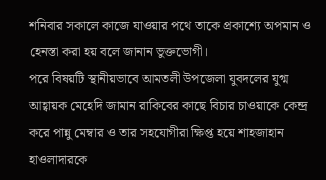শনিবার সকালে কাজে যাওয়ার পথে তাকে প্রকাশ্যে অপমান ও হেনস্তা করা হয় বলে জানান ভুক্তভোগী।
পরে বিষয়টি স্থানীয়ভাবে আমতলী উপজেলা যুবদলের যুগ্ম আহ্বায়ক মেহেদি জামান রাকিবের কাছে বিচার চাওয়াকে কেন্দ্র করে পান্নু মেম্বার ও তার সহযোগীরা ক্ষিপ্ত হয়ে শাহজাহান হাওলাদারকে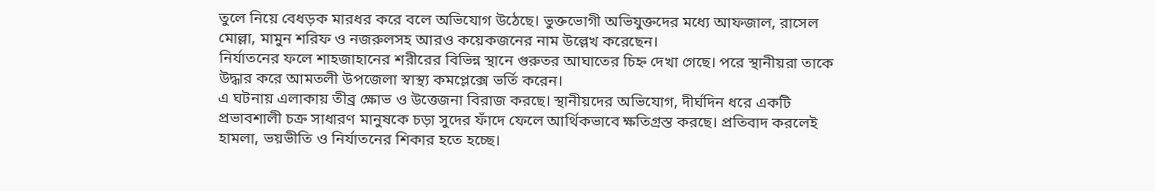তুলে নিয়ে বেধড়ক মারধর করে বলে অভিযোগ উঠেছে। ভুক্তভোগী অভিযুক্তদের মধ্যে আফজাল, রাসেল মোল্লা, মামুন শরিফ ও নজরুলসহ আরও কয়েকজনের নাম উল্লেখ করেছেন।
নির্যাতনের ফলে শাহজাহানের শরীরের বিভিন্ন স্থানে গুরুতর আঘাতের চিহ্ন দেখা গেছে। পরে স্থানীয়রা তাকে উদ্ধার করে আমতলী উপজেলা স্বাস্থ্য কমপ্লেক্সে ভর্তি করেন।
এ ঘটনায় এলাকায় তীব্র ক্ষোভ ও উত্তেজনা বিরাজ করছে। স্থানীয়দের অভিযোগ, দীর্ঘদিন ধরে একটি প্রভাবশালী চক্র সাধারণ মানুষকে চড়া সুদের ফাঁদে ফেলে আর্থিকভাবে ক্ষতিগ্রস্ত করছে। প্রতিবাদ করলেই হামলা, ভয়ভীতি ও নির্যাতনের শিকার হতে হচ্ছে।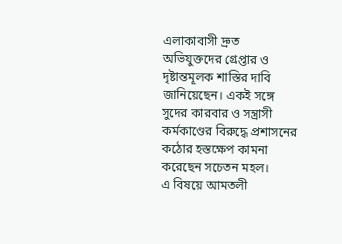এলাকাবাসী দ্রুত অভিযুক্তদের গ্রেপ্তার ও দৃষ্টান্তমূলক শাস্তির দাবি জানিয়েছেন। একই সঙ্গে সুদের কারবার ও সন্ত্রাসী কর্মকাণ্ডের বিরুদ্ধে প্রশাসনের কঠোর হস্তক্ষেপ কামনা করেছেন সচেতন মহল।
এ বিষয়ে আমতলী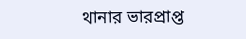থানার ভারপ্রাপ্ত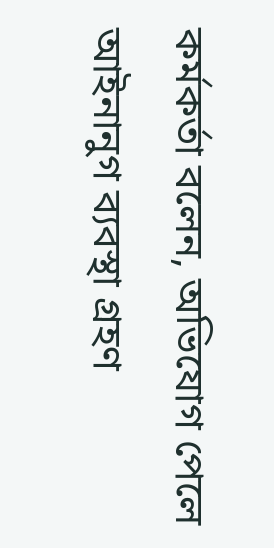কর্মকর্তা বলেন, অভিযোগ পেলে আইনানুগ ব্যবস্থা গ্রহণ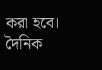করা হবে।
দৈনিক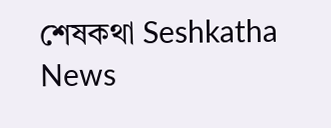শেষকথা Seshkatha News